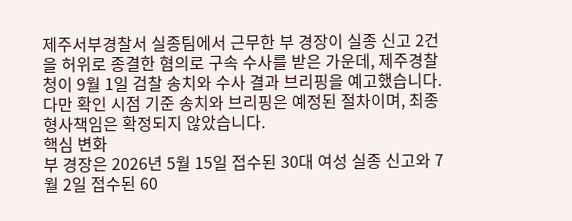제주서부경찰서 실종팀에서 근무한 부 경장이 실종 신고 2건을 허위로 종결한 혐의로 구속 수사를 받은 가운데, 제주경찰청이 9월 1일 검찰 송치와 수사 결과 브리핑을 예고했습니다. 다만 확인 시점 기준 송치와 브리핑은 예정된 절차이며, 최종 형사책임은 확정되지 않았습니다.
핵심 변화
부 경장은 2026년 5월 15일 접수된 30대 여성 실종 신고와 7월 2일 접수된 60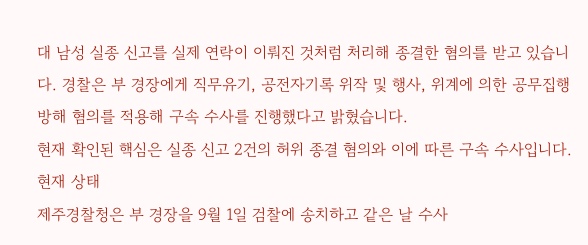대 남성 실종 신고를 실제 연락이 이뤄진 것처럼 처리해 종결한 혐의를 받고 있습니다. 경찰은 부 경장에게 직무유기, 공전자기록 위작 및 행사, 위계에 의한 공무집행방해 혐의를 적용해 구속 수사를 진행했다고 밝혔습니다.
현재 확인된 핵심은 실종 신고 2건의 허위 종결 혐의와 이에 따른 구속 수사입니다.
현재 상태
제주경찰청은 부 경장을 9월 1일 검찰에 송치하고 같은 날 수사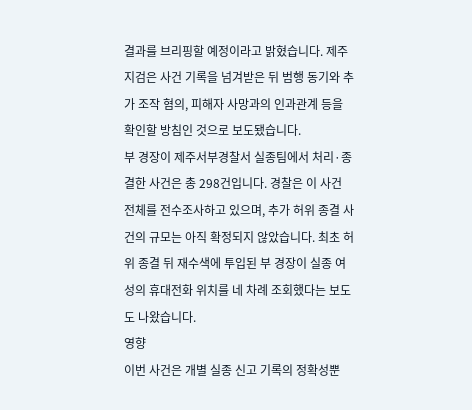결과를 브리핑할 예정이라고 밝혔습니다. 제주지검은 사건 기록을 넘겨받은 뒤 범행 동기와 추가 조작 혐의, 피해자 사망과의 인과관계 등을 확인할 방침인 것으로 보도됐습니다.
부 경장이 제주서부경찰서 실종팀에서 처리·종결한 사건은 총 298건입니다. 경찰은 이 사건 전체를 전수조사하고 있으며, 추가 허위 종결 사건의 규모는 아직 확정되지 않았습니다. 최초 허위 종결 뒤 재수색에 투입된 부 경장이 실종 여성의 휴대전화 위치를 네 차례 조회했다는 보도도 나왔습니다.
영향
이번 사건은 개별 실종 신고 기록의 정확성뿐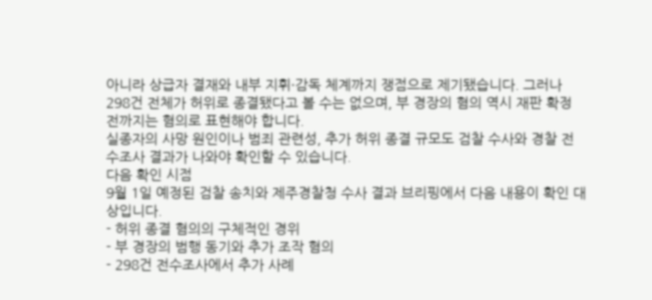아니라 상급자 결재와 내부 지휘·감독 체계까지 쟁점으로 제기됐습니다. 그러나 298건 전체가 허위로 종결됐다고 볼 수는 없으며, 부 경장의 혐의 역시 재판 확정 전까지는 혐의로 표현해야 합니다.
실종자의 사망 원인이나 범죄 관련성, 추가 허위 종결 규모도 검찰 수사와 경찰 전수조사 결과가 나와야 확인할 수 있습니다.
다음 확인 시점
9월 1일 예정된 검찰 송치와 제주경찰청 수사 결과 브리핑에서 다음 내용이 확인 대상입니다.
- 허위 종결 혐의의 구체적인 경위
- 부 경장의 범행 동기와 추가 조작 혐의
- 298건 전수조사에서 추가 사례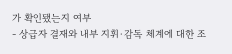가 확인됐는지 여부
- 상급자 결재와 내부 지휘·감독 체계에 대한 조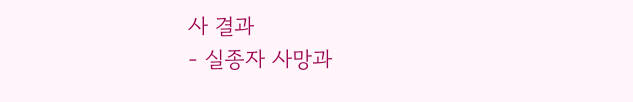사 결과
- 실종자 사망과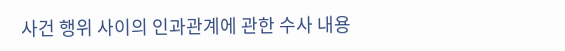사건 행위 사이의 인과관계에 관한 수사 내용